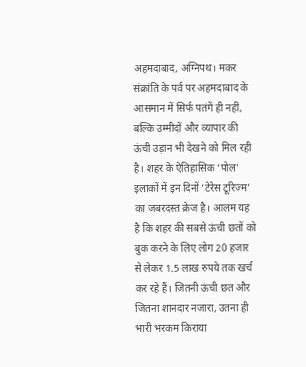अहमदाबाद, अग्निपथ। मकर संक्रांति के पर्व पर अहमदाबाद के आसमान में सिर्फ पतंगें ही नहीं, बल्कि उम्मीदों और व्यापार की ऊंची उड़ान भी देखने को मिल रही है। शहर के ऐतिहासिक ‘पोल’ इलाकों में इन दिनों ‘टेरेस टूरिज्म’ का जबरदस्त क्रेज है। आलम यह है कि शहर की सबसे ऊंची छतों को बुक करने के लिए लोग 20 हजार से लेकर 1.5 लाख रुपये तक खर्च कर रहे हैं। जितनी ऊंची छत और जितना शानदार नजारा, उतना ही भारी भरकम किराया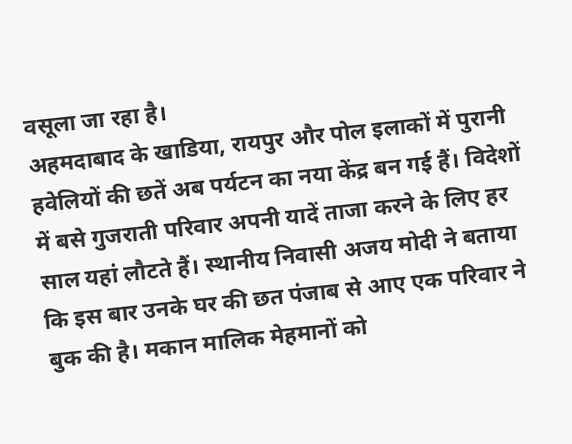वसूला जा रहा है।
अहमदाबाद के खाडिया, रायपुर और पोल इलाकों में पुरानी हवेलियों की छतें अब पर्यटन का नया केंद्र बन गई हैं। विदेशों में बसे गुजराती परिवार अपनी यादें ताजा करने के लिए हर साल यहां लौटते हैं। स्थानीय निवासी अजय मोदी ने बताया कि इस बार उनके घर की छत पंजाब से आए एक परिवार ने बुक की है। मकान मालिक मेहमानों को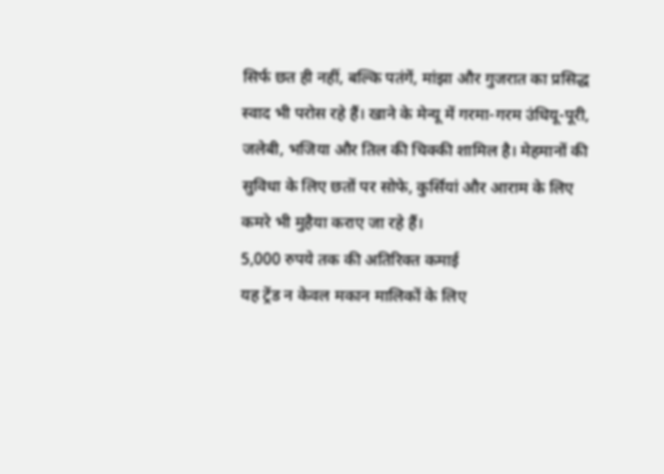सिर्फ छत ही नहीं, बल्कि पतंगें, मांझा और गुजरात का प्रसिद्ध स्वाद भी परोस रहे हैं। खाने के मेन्यू में गरमा-गरम उंधियू-पूरी, जलेबी, भजिया और तिल की चिक्की शामिल है। मेहमानों की सुविधा के लिए छतों पर सोफे, कुर्सियां और आराम के लिए कमरे भी मुहैया कराए जा रहे हैं।
5,000 रुपये तक की अतिरिक्त कमाई
यह ट्रेंड न केवल मकान मालिकों के लिए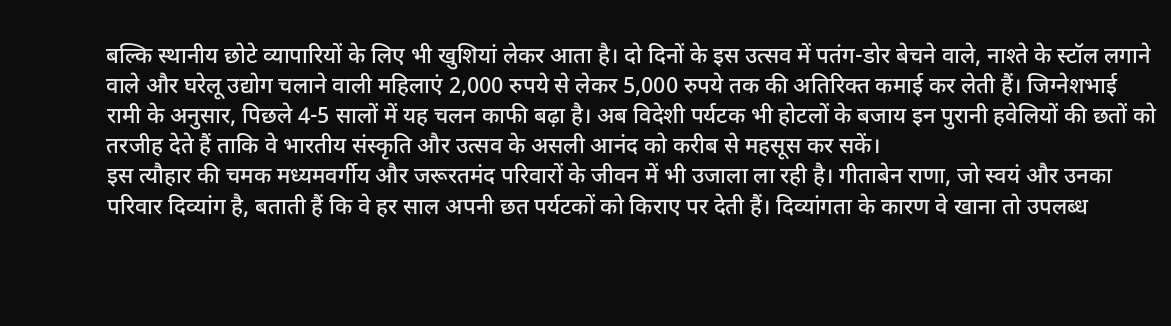बल्कि स्थानीय छोटे व्यापारियों के लिए भी खुशियां लेकर आता है। दो दिनों के इस उत्सव में पतंग-डोर बेचने वाले, नाश्ते के स्टॉल लगाने वाले और घरेलू उद्योग चलाने वाली महिलाएं 2,000 रुपये से लेकर 5,000 रुपये तक की अतिरिक्त कमाई कर लेती हैं। जिग्नेशभाई रामी के अनुसार, पिछले 4-5 सालों में यह चलन काफी बढ़ा है। अब विदेशी पर्यटक भी होटलों के बजाय इन पुरानी हवेलियों की छतों को तरजीह देते हैं ताकि वे भारतीय संस्कृति और उत्सव के असली आनंद को करीब से महसूस कर सकें।
इस त्यौहार की चमक मध्यमवर्गीय और जरूरतमंद परिवारों के जीवन में भी उजाला ला रही है। गीताबेन राणा, जो स्वयं और उनका परिवार दिव्यांग है, बताती हैं कि वे हर साल अपनी छत पर्यटकों को किराए पर देती हैं। दिव्यांगता के कारण वे खाना तो उपलब्ध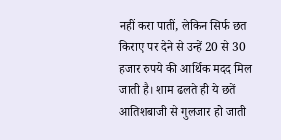नहीं करा पातीं, लेकिन सिर्फ छत किराए पर देने से उन्हें 20 से 30 हजार रुपये की आर्थिक मदद मिल जाती है। शाम ढलते ही ये छतें आतिशबाजी से गुलजार हो जाती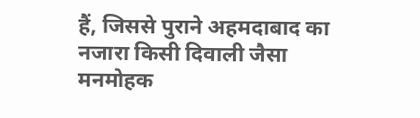हैं, जिससे पुराने अहमदाबाद का नजारा किसी दिवाली जैसा मनमोहक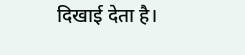दिखाई देता है।